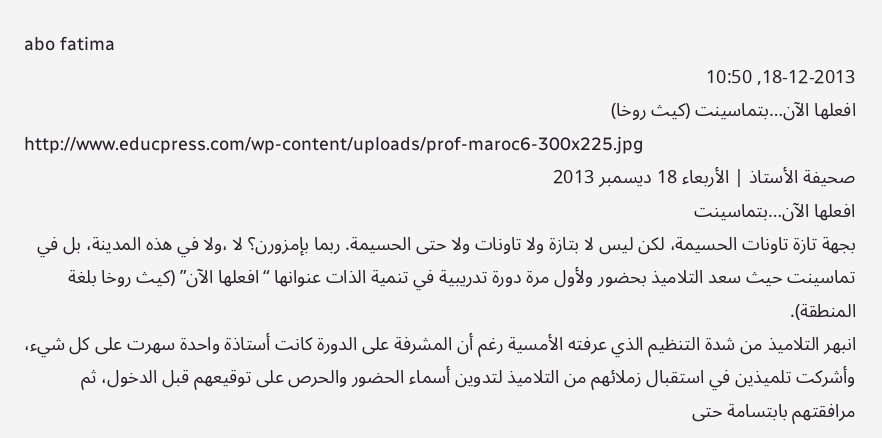abo fatima
18-12-2013, 10:50
افعلها الآن…بتماسينت (كيث روخا)
http://www.educpress.com/wp-content/uploads/prof-maroc6-300x225.jpg
صحيفة الأستاذ | الأربعاء 18 ديسمبر 2013
افعلها الآن…بتماسينت
بجهة تازة تاونات الحسيمة، لكن ليس لا بتازة ولا تاونات ولا حتى الحسيمة. ربما بإمزورن؟ لا ،ولا في هذه المدينة، بل في تماسينت حيث سعد التلاميذ بحضور ولأول مرة دورة تدريبية في تنمية الذات عنوانها “افعلها الآن” (كيث روخا بلغة المنطقة).
انبهر التلاميذ من شدة التنظيم الذي عرفته الأمسية رغم أن المشرفة على الدورة كانت أستاذة واحدة سهرت على كل شيء، وأشركت تلميذين في استقبال زملائهم من التلاميذ لتدوين أسماء الحضور والحرص على توقيعهم قبل الدخول، ثم مرافقتهم بابتسامة حتى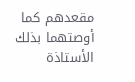مقعدهم كما أوصتهما بذلك الأستاذة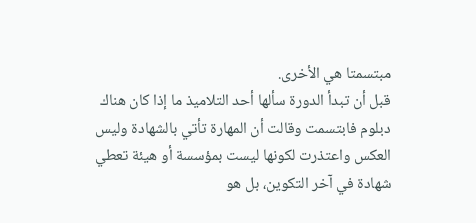مبتسمتا هي الأخرى.
قبل أن تبدأ الدورة سألها أحد التلاميذ ما إذا كان هناك دبلوم فابتسمت وقالت أن المهارة تأتي بالشهادة وليس العكس واعتذرت لكونها ليست بمؤسسة أو هيئة تعطي شهادة في آخر التكوين، بل هو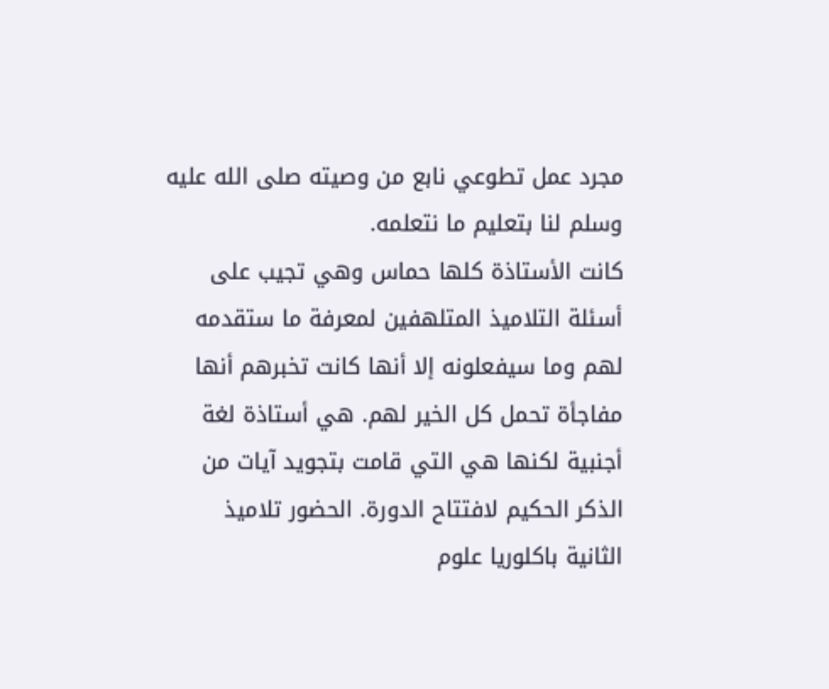مجرد عمل تطوعي نابع من وصيته صلى الله عليه وسلم لنا بتعليم ما نتعلمه.
كانت الأستاذة كلها حماس وهي تجيب على أسئلة التلاميذ المتلهفين لمعرفة ما ستقدمه لهم وما سيفعلونه إلا أنها كانت تخبرهم أنها مفاجأة تحمل كل الخير لهم. هي أستاذة لغة أجنبية لكنها هي التي قامت بتجويد آيات من الذكر الحكيم لافتتاح الدورة. الحضور تلاميذ الثانية باكلوريا علوم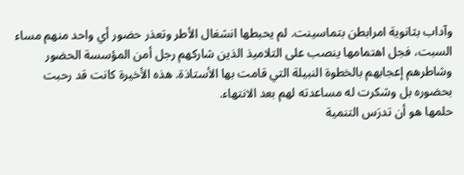وآداب بثانوية امرابطن بتماسينت. لم يحبطها انشغال الأطر وتعذر حضور أي واحد منهم مساء السبت، فجل اهتمامها ينصب على التلاميذ الذين شاركهم رجل أمن المؤسسة الحضور وشاطرهم إعجابهم بالخطوة النبيلة التي قامت بها الأستاذة. هذه الأخيرة كانت قد رحبت بحضوره بل وشكرت له مساعدته لهم بعد الانتهاء.
حلمها هو أن تدرَس التنمية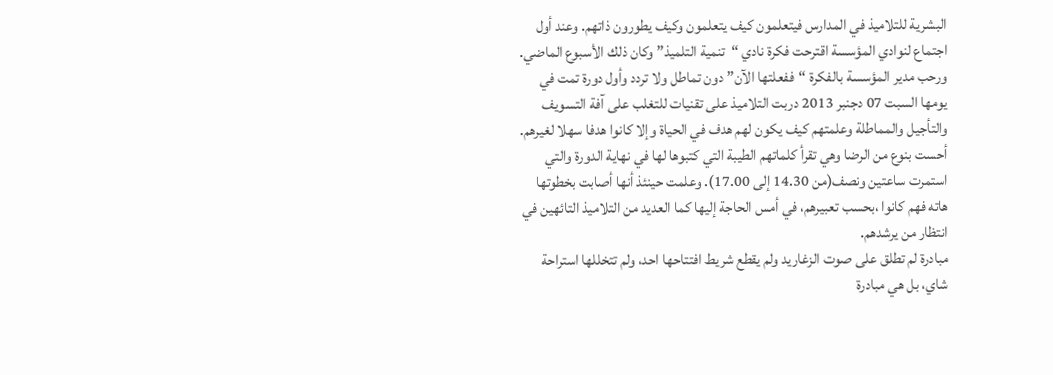البشرية للتلاميذ في المدارس فيتعلمون كيف يتعلمون وكيف يطورون ذاتهم. وعند أول اجتماع لنوادي المؤسسة اقترحت فكرة نادي “تنمية التلميذ” وكان ذلك الأسبوع الماضي. ورحب مدير المؤسسة بالفكرة “ففعلتها الآن” دون تماطل ولا تردد وأول دورة تمت في يومها السبت 07 دجنبر 2013 دربت التلاميذ على تقنيات للتغلب على آفة التسويف والتأجيل والمماطلة وعلمتهم كيف يكون لهم هدف في الحياة وإلا كانوا هدفا سهلا لغيرهم.
أحست بنوع من الرضا وهي تقرأ كلماتهم الطيبة التي كتبوها لها في نهاية الدورة والتي استمرت ساعتين ونصف(من 14.30 إلى 17.00). وعلمت حينئذ أنها أصابت بخطوتها هاته فهم كانوا ،بحسب تعبيرهم، في أمس الحاجة إليها كما العديد من التلاميذ التائهين في انتظار من يرشدهم.
مبادرة لم تطلق على صوت الزغاريد ولم يقطع شريط افتتاحها احد، ولم تتخللها استراحة شاي، بل هي مبادرة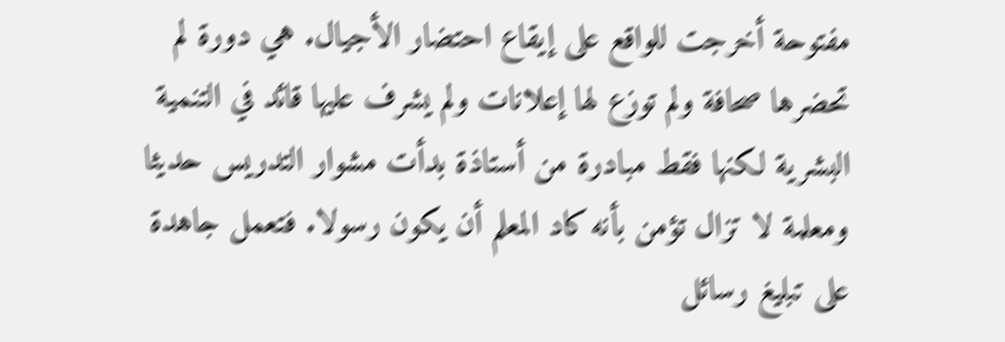مفتوحة أخرجت للواقع على إيقاع احتضار الأجيال. هي دورة لم تحضرها صحافة ولم توزع لها إعلانات ولم يشرف عليها قائد في التنمية البشرية لكنها فقط مبادرة من أستاذة بدأت مشوار التدريس حديثا ومعلمة لا تزال تؤمن بأنه كاد المعلم أن يكون رسولا. فتعمل جاهدة على تبليغ رسائل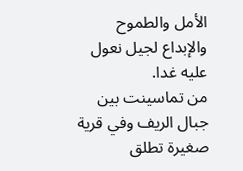الأمل والطموح والإبداع لجيل نعول عليه غدا.
من تماسينت بين جبال الريف وفي قرية صغيرة تطلق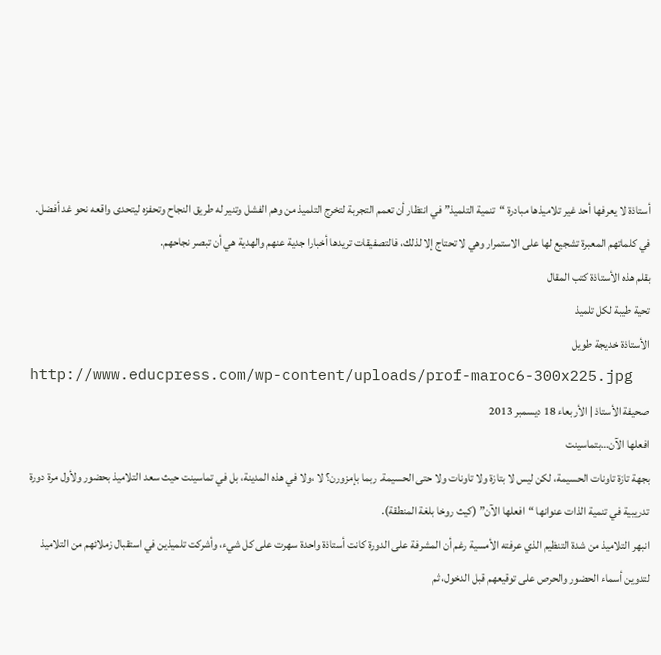أستاذة لا يعرفها أحد غير تلاميذها مبادرة “تنمية التلميذ” في انتظار أن تعمم التجربة لتخرج التلميذ من وهم الفشل وتنير له طريق النجاح وتحفزه ليتحدى واقعه نحو غد أفضل.
في كلماتهم المعبرة تشجيع لها على الاستمرار وهي لا تحتاج إلا لذلك، فالتصفيقات تريدها أخبارا جدية عنهم والهدية هي أن تبصر نجاحهم.
بقلم هذه الأستاذة كتب المقال
تحية طيبة لكل تلميذ
الأستاذة خديجة طويل
http://www.educpress.com/wp-content/uploads/prof-maroc6-300x225.jpg
صحيفة الأستاذ | الأربعاء 18 ديسمبر 2013
افعلها الآن…بتماسينت
بجهة تازة تاونات الحسيمة، لكن ليس لا بتازة ولا تاونات ولا حتى الحسيمة. ربما بإمزورن؟ لا ،ولا في هذه المدينة، بل في تماسينت حيث سعد التلاميذ بحضور ولأول مرة دورة تدريبية في تنمية الذات عنوانها “افعلها الآن” (كيث روخا بلغة المنطقة).
انبهر التلاميذ من شدة التنظيم الذي عرفته الأمسية رغم أن المشرفة على الدورة كانت أستاذة واحدة سهرت على كل شيء، وأشركت تلميذين في استقبال زملائهم من التلاميذ لتدوين أسماء الحضور والحرص على توقيعهم قبل الدخول، ثم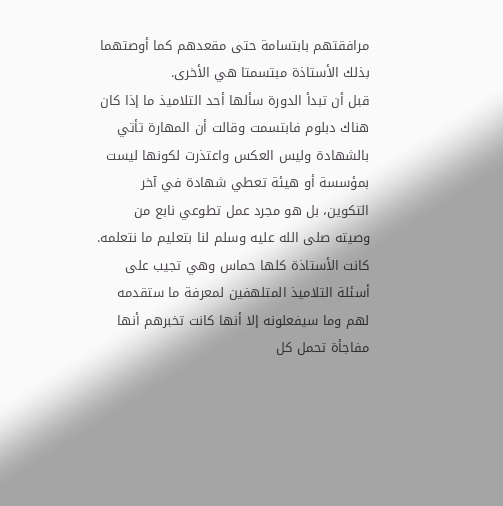مرافقتهم بابتسامة حتى مقعدهم كما أوصتهما بذلك الأستاذة مبتسمتا هي الأخرى.
قبل أن تبدأ الدورة سألها أحد التلاميذ ما إذا كان هناك دبلوم فابتسمت وقالت أن المهارة تأتي بالشهادة وليس العكس واعتذرت لكونها ليست بمؤسسة أو هيئة تعطي شهادة في آخر التكوين، بل هو مجرد عمل تطوعي نابع من وصيته صلى الله عليه وسلم لنا بتعليم ما نتعلمه.
كانت الأستاذة كلها حماس وهي تجيب على أسئلة التلاميذ المتلهفين لمعرفة ما ستقدمه لهم وما سيفعلونه إلا أنها كانت تخبرهم أنها مفاجأة تحمل كل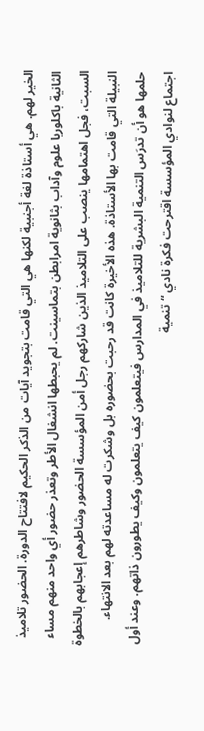الخير لهم. هي أستاذة لغة أجنبية لكنها هي التي قامت بتجويد آيات من الذكر الحكيم لافتتاح الدورة. الحضور تلاميذ الثانية باكلوريا علوم وآداب بثانوية امرابطن بتماسينت. لم يحبطها انشغال الأطر وتعذر حضور أي واحد منهم مساء السبت، فجل اهتمامها ينصب على التلاميذ الذين شاركهم رجل أمن المؤسسة الحضور وشاطرهم إعجابهم بالخطوة النبيلة التي قامت بها الأستاذة. هذه الأخيرة كانت قد رحبت بحضوره بل وشكرت له مساعدته لهم بعد الانتهاء.
حلمها هو أن تدرَس التنمية البشرية للتلاميذ في المدارس فيتعلمون كيف يتعلمون وكيف يطورون ذاتهم. وعند أول اجتماع لنوادي المؤسسة اقترحت فكرة نادي “تنمية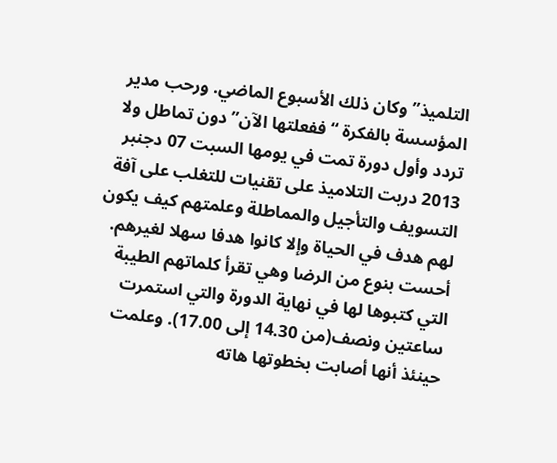التلميذ” وكان ذلك الأسبوع الماضي. ورحب مدير المؤسسة بالفكرة “ففعلتها الآن” دون تماطل ولا تردد وأول دورة تمت في يومها السبت 07 دجنبر 2013 دربت التلاميذ على تقنيات للتغلب على آفة التسويف والتأجيل والمماطلة وعلمتهم كيف يكون لهم هدف في الحياة وإلا كانوا هدفا سهلا لغيرهم.
أحست بنوع من الرضا وهي تقرأ كلماتهم الطيبة التي كتبوها لها في نهاية الدورة والتي استمرت ساعتين ونصف(من 14.30 إلى 17.00). وعلمت حينئذ أنها أصابت بخطوتها هاته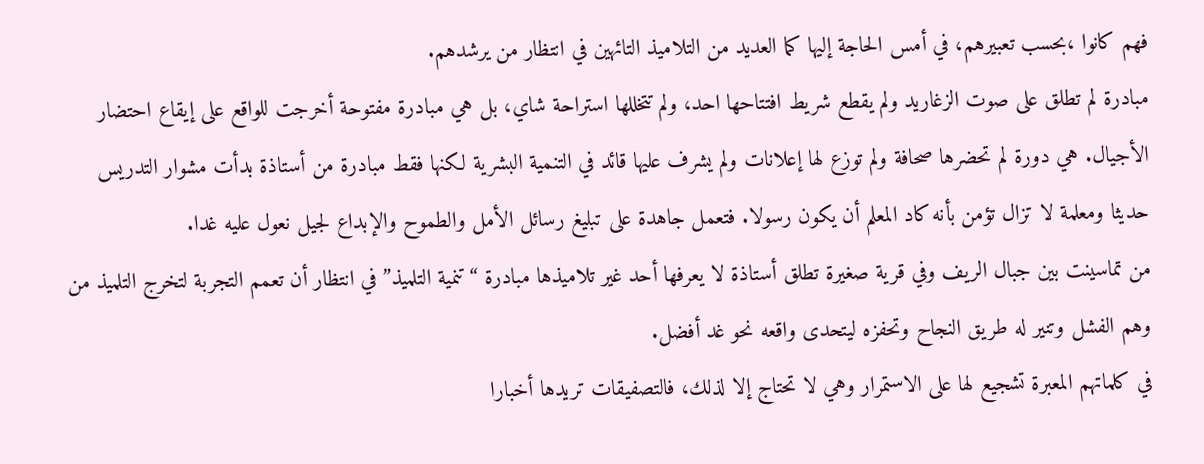فهم كانوا ،بحسب تعبيرهم، في أمس الحاجة إليها كما العديد من التلاميذ التائهين في انتظار من يرشدهم.
مبادرة لم تطلق على صوت الزغاريد ولم يقطع شريط افتتاحها احد، ولم تتخللها استراحة شاي، بل هي مبادرة مفتوحة أخرجت للواقع على إيقاع احتضار الأجيال. هي دورة لم تحضرها صحافة ولم توزع لها إعلانات ولم يشرف عليها قائد في التنمية البشرية لكنها فقط مبادرة من أستاذة بدأت مشوار التدريس حديثا ومعلمة لا تزال تؤمن بأنه كاد المعلم أن يكون رسولا. فتعمل جاهدة على تبليغ رسائل الأمل والطموح والإبداع لجيل نعول عليه غدا.
من تماسينت بين جبال الريف وفي قرية صغيرة تطلق أستاذة لا يعرفها أحد غير تلاميذها مبادرة “تنمية التلميذ” في انتظار أن تعمم التجربة لتخرج التلميذ من وهم الفشل وتنير له طريق النجاح وتحفزه ليتحدى واقعه نحو غد أفضل.
في كلماتهم المعبرة تشجيع لها على الاستمرار وهي لا تحتاج إلا لذلك، فالتصفيقات تريدها أخبارا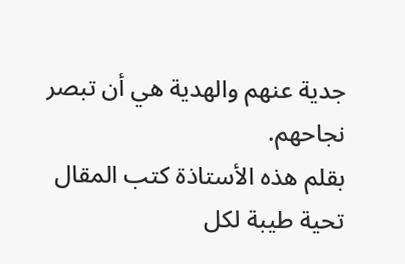جدية عنهم والهدية هي أن تبصر نجاحهم.
بقلم هذه الأستاذة كتب المقال
تحية طيبة لكل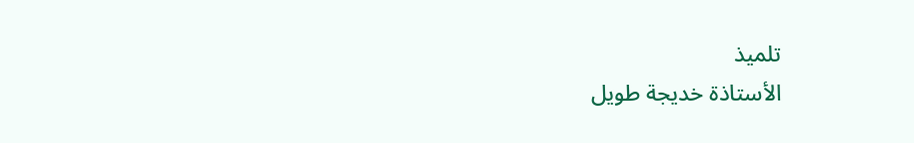تلميذ
الأستاذة خديجة طويل